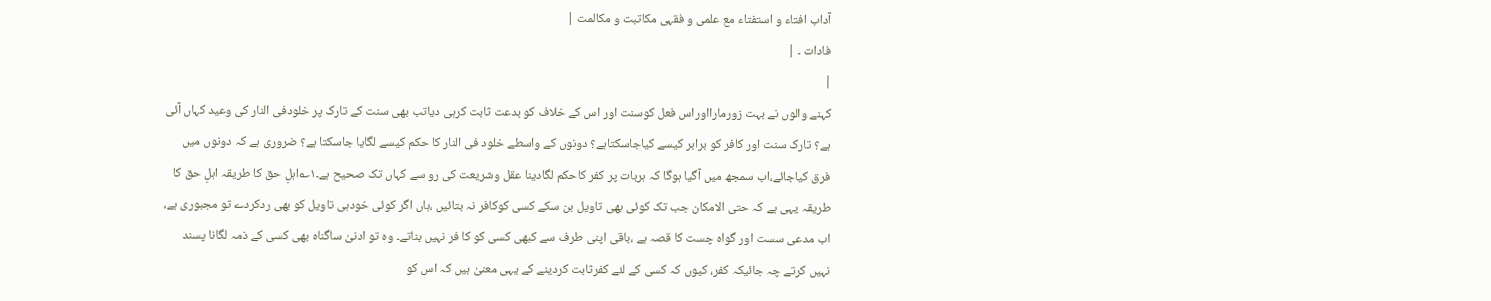آداب افتاء و استفتاء مع علمی و فقہی مکاتبت و مکالمت |
فادات ۔ |
|
کہنے والوں نے بہت زورمارااوراس فعل کوسنت اور اس کے خلاف کو بدعت ثابت کرہی دیاتب بھی سنت کے تارک پر خلودفی النار کی وعید کہاں آئی ہے؟ تارک سنت اور کافر کو برابر کیسے کیاجاسکتاہے؟ دونوں کے واسطے خلود فی النار کا حکم کیسے لگایا جاسکتا ہے؟ ضروری ہے کہ دونوں میں فرق کیاجائے،اب سمجھ میں آگیا ہوگا کہ ہربات پر کفر کاحکم لگادینا عقل وشریعت کی رو سے کہاں تک صحیح ہے۔۱؎اہلِ حق کا طریقہ اہلِ حق کا طریقہ یہی ہے کہ حتی الامکان جب تک کوئی بھی تاویل بن سکے کسی کوکافر نہ بتائیں ،ہاں اگر کوئی خودہی تاویل کو بھی ردکردے تو مجبوری ہے، اب مدعی سست اور گواہ چست کا قصہ ہے ،باقی اپنی طرف سے کبھی کسی کو کا فر نہیں بناتے۔ وہ تو ادنیٰ ساگناہ بھی کسی کے ذمہ لگانا پسند نہیں کرتے چہ جائیکہ کفر، کیوں کہ کسی کے لئے کفرثابت کردینے کے یہی معنیٰ ہیں کہ اس کو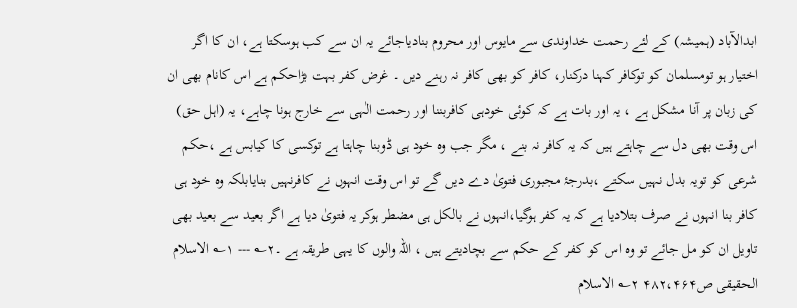ابدالآباد (ہمیشہ) کے لئے رحمت خداوندی سے مایوس اور محروم بنادیاجائے یہ ان سے کب ہوسکتا ہے، ان کا اگر اختیار ہو تومسلمان کو توکافر کہنا درکنار، کافر کو بھی کافر نہ رہنے دیں ۔ غرض کفر بہت بڑاحکم ہے اس کانام بھی ان کی زبان پر آنا مشکل ہے ، یہ اور بات ہے کہ کوئی خودہی کافربننا اور رحمت الٰہی سے خارج ہونا چاہے، یہ (اہل حق) اس وقت بھی دل سے چاہتے ہیں کہ یہ کافر نہ بنے ، مگر جب وہ خود ہی ڈوبنا چاہتا ہے توکسی کا کیابس ہے ،حکم شرعی کو تویہ بدل نہیں سکتے ،بدرجۂ مجبوری فتویٰ دے دیں گے تو اس وقت انہوں نے کافرنہیں بنایابلکہ وہ خود ہی کافر بنا انہوں نے صرف بتلادیا ہے کہ یہ کفر ہوگیا،انہوں نے بالکل ہی مضطر ہوکر یہ فتویٰ دیا ہے اگر بعید سے بعید بھی تاویل ان کو مل جائے تو وہ اس کو کفر کے حکم سے بچادیتے ہیں ، اللہ والوں کا یہی طریقہ ہے ۔۲؎ --- ۱؎ الاسلام الحقیقی ص۴۸۲،۴۶۴ ۲؎ الاسلام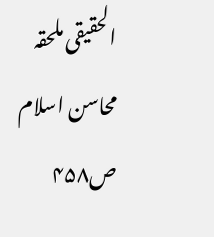الحقیقی ملحقہ محاسن اسلام ص۴۵۸